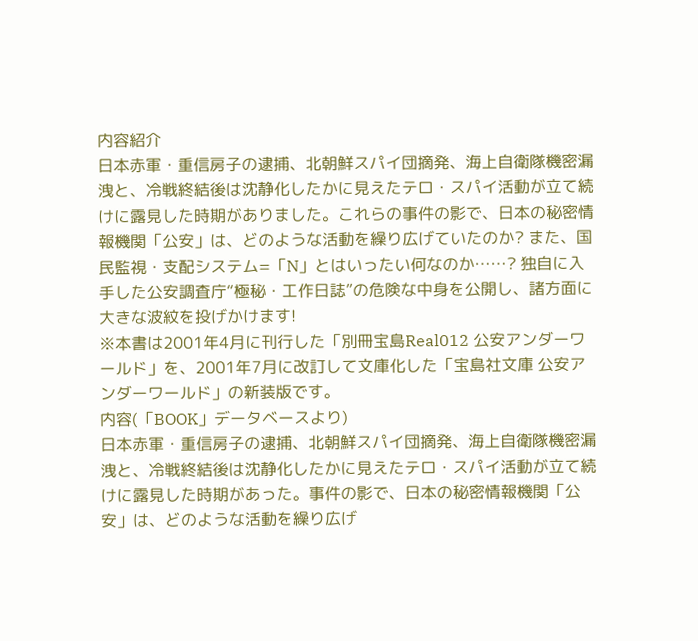内容紹介
日本赤軍・重信房子の逮捕、北朝鮮スパイ団摘発、海上自衛隊機密漏洩と、冷戦終結後は沈静化したかに見えたテロ・スパイ活動が立て続けに露見した時期がありました。これらの事件の影で、日本の秘密情報機関「公安」は、どのような活動を繰り広げていたのか? また、国民監視・支配システム=「N」とはいったい何なのか……? 独自に入手した公安調査庁“極秘・工作日誌”の危険な中身を公開し、諸方面に大きな波紋を投げかけます!
※本書は2001年4月に刊行した「別冊宝島Real012 公安アンダーワールド」を、2001年7月に改訂して文庫化した「宝島社文庫 公安アンダーワールド」の新装版です。
内容(「BOOK」データベースより)
日本赤軍・重信房子の逮捕、北朝鮮スパイ団摘発、海上自衛隊機密漏洩と、冷戦終結後は沈静化したかに見えたテロ・スパイ活動が立て続けに露見した時期があった。事件の影で、日本の秘密情報機関「公安」は、どのような活動を繰り広げ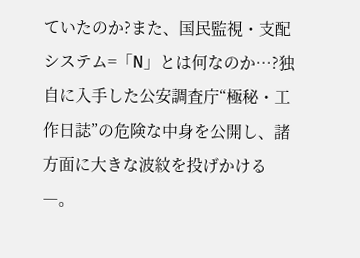ていたのか?また、国民監視・支配システム=「N」とは何なのか…?独自に入手した公安調査庁“極秘・工作日誌”の危険な中身を公開し、諸方面に大きな波紋を投げかける―。